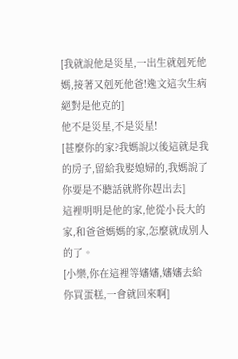[我就說他是災星,一出生就剋死他媽,接著又剋死他爸!逸文這次生病絕對是他克的]
他不是災星,不是災星!
[甚麼你的家?我媽說以後這就是我的房子,留給我娶媳婦的,我媽說了你要是不聽話就將你趕出去]
這裡明明是他的家,他從小長大的家,和爸爸媽媽的家,怎麼就成別人的了。
[小樂,你在這裡等嬸嬸,嬸嬸去給你買蛋糕,一會就回來啊]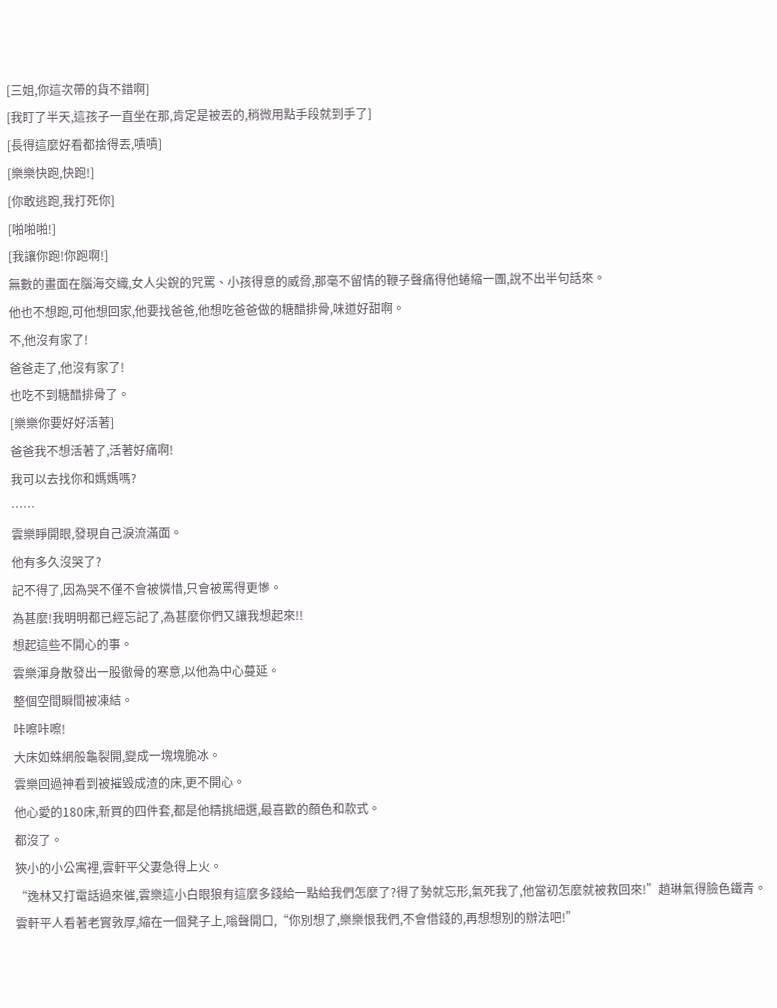[三姐,你這次帶的貨不錯啊]
[我盯了半天,這孩子一直坐在那,肯定是被丟的,稍微用點手段就到手了]
[長得這麼好看都捨得丟,嘖嘖]
[樂樂快跑,快跑!]
[你敢逃跑,我打死你]
[啪啪啪!]
[我讓你跑!你跑啊!]
無數的畫面在腦海交織,女人尖銳的咒罵、小孩得意的威脅,那毫不留情的鞭子聲痛得他蜷縮一團,說不出半句話來。
他也不想跑,可他想回家,他要找爸爸,他想吃爸爸做的糖醋排骨,味道好甜啊。
不,他沒有家了!
爸爸走了,他沒有家了!
也吃不到糖醋排骨了。
[樂樂你要好好活著]
爸爸我不想活著了,活著好痛啊!
我可以去找你和媽媽嗎?
……
雲樂睜開眼,發現自己淚流滿面。
他有多久沒哭了?
記不得了,因為哭不僅不會被憐惜,只會被罵得更慘。
為甚麼!我明明都已經忘記了,為甚麼你們又讓我想起來!!
想起這些不開心的事。
雲樂渾身散發出一股徹骨的寒意,以他為中心蔓延。
整個空間瞬間被凍結。
咔嚓咔嚓!
大床如蛛網般龜裂開,變成一塊塊脆冰。
雲樂回過神看到被摧毀成渣的床,更不開心。
他心愛的180床,新買的四件套,都是他精挑細選,最喜歡的顏色和款式。
都沒了。
狹小的小公寓裡,雲軒平父妻急得上火。
“逸林又打電話過來催,雲樂這小白眼狼有這麼多錢給一點給我們怎麼了?得了勢就忘形,氣死我了,他當初怎麼就被救回來!”趙琳氣得臉色鐵青。
雲軒平人看著老實敦厚,縮在一個凳子上,嗡聲開口,“你別想了,樂樂恨我們,不會借錢的,再想想別的辦法吧!”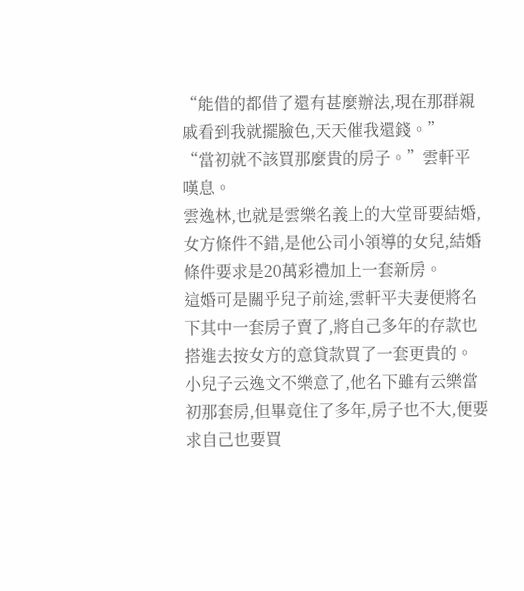“能借的都借了還有甚麼辦法,現在那群親戚看到我就擺臉色,天天催我還錢。”
“當初就不該買那麼貴的房子。”雲軒平嘆息。
雲逸林,也就是雲樂名義上的大堂哥要結婚,女方條件不錯,是他公司小領導的女兒,結婚條件要求是20萬彩禮加上一套新房。
這婚可是關乎兒子前途,雲軒平夫妻便將名下其中一套房子賣了,將自己多年的存款也搭進去按女方的意貸款買了一套更貴的。
小兒子云逸文不樂意了,他名下雖有云樂當初那套房,但畢竟住了多年,房子也不大,便要求自己也要買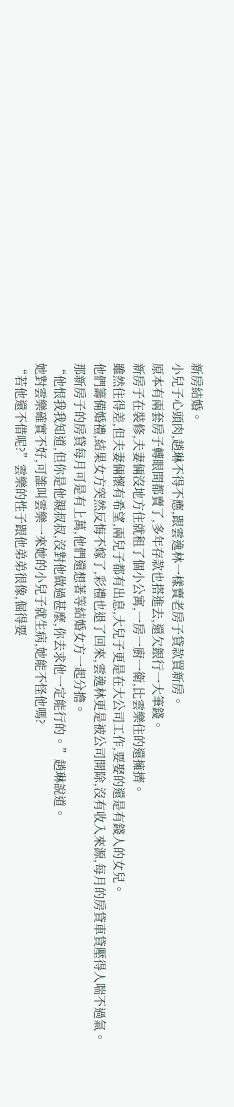新房結婚。
小兒子心頭肉,趙琳不得不應,跟雲逸林一樣賣老房子貸款買新房。
原本有兩套房子轉眼間都賣了,多年存款也搭進去,還欠銀行一大筆錢。
新房子在裝修,夫妻倆沒地方住就租了個小公寓,一房一廚一衛,比雲樂住的還擁擠。
雖然住得差,但夫妻倆懷有希望,兩兒子都有出息,大兒子更是在大公司工作,要娶的還是有錢人的女兒。
他們籌備婚禮,結果女方突然反悔不嫁了,彩禮也退了回來,雲逸林更是被公司開除,沒有收入來源,每月的房貸車貸壓得人喘不過氣。
那新房子的房貸每月可是有上萬,他們還想著等結婚女方一起分擔。
“他恨我我知道,但你是他親叔叔,沒對他做過甚麼,你去求他一定能行的。”趙琳說道。
她對雲樂確實不好,可誰叫雲樂一來她的小兒子就生病,她能不怪他嗎?
“若他還不借呢?”雲樂的性子跟他弟弟很像,倔得要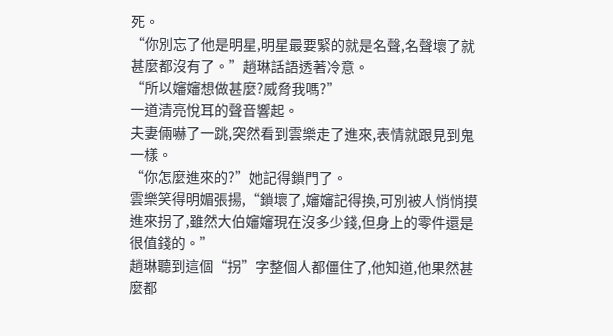死。
“你別忘了他是明星,明星最要緊的就是名聲,名聲壞了就甚麼都沒有了。”趙琳話語透著冷意。
“所以嬸嬸想做甚麼?威脅我嗎?”
一道清亮悅耳的聲音響起。
夫妻倆嚇了一跳,突然看到雲樂走了進來,表情就跟見到鬼一樣。
“你怎麼進來的?”她記得鎖門了。
雲樂笑得明媚張揚,“鎖壞了,嬸嬸記得換,可別被人悄悄摸進來拐了,雖然大伯嬸嬸現在沒多少錢,但身上的零件還是很值錢的。”
趙琳聽到這個“拐”字整個人都僵住了,他知道,他果然甚麼都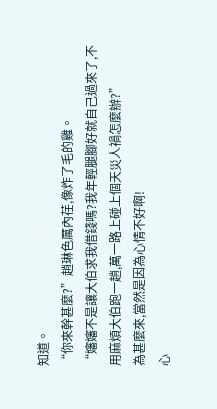知道。
“你來幹甚麼?”趙琳色厲內荏,像炸了毛的雞。
“嬸嬸不是讓大伯求我借錢嗎?我年輕腿腳好就自己過來了,不用麻煩大伯跑一趟,萬一路上碰上個天災人禍怎麼辦?”
為甚麼來,當然是因為心情不好啊!
心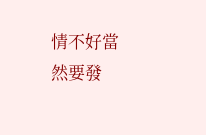情不好當然要發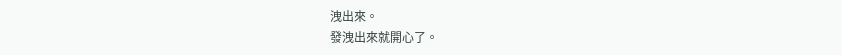洩出來。
發洩出來就開心了。